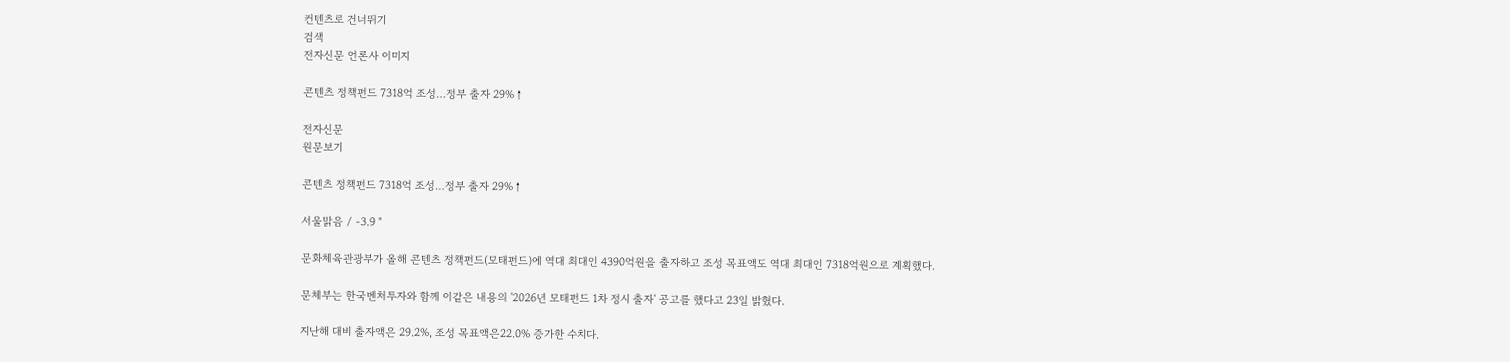컨텐츠로 건너뛰기
검색
전자신문 언론사 이미지

콘텐츠 정책펀드 7318억 조성…정부 출자 29%↑

전자신문
원문보기

콘텐츠 정책펀드 7318억 조성…정부 출자 29%↑

서울맑음 / -3.9 °

문화체육관광부가 올해 콘텐츠 정책펀드(모태펀드)에 역대 최대인 4390억원을 출자하고 조성 목표액도 역대 최대인 7318억원으로 계획했다.

문체부는 한국벤처투자와 함께 이같은 내용의 '2026년 모태펀드 1차 정시 출자' 공고를 했다고 23일 밝혔다.

지난해 대비 출자액은 29.2%, 조성 목표액은22.0% 증가한 수치다.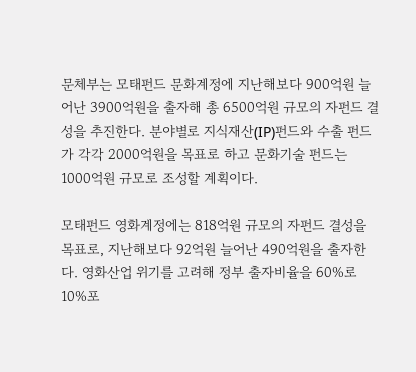문체부는 모태펀드 문화계정에 지난해보다 900억원 늘어난 3900억원을 출자해 총 6500억원 규모의 자펀드 결성을 추진한다. 분야별로 지식재산(IP)펀드와 수출 펀드가 각각 2000억원을 목표로 하고 문화기술 펀드는 1000억원 규모로 조성할 계획이다.

모태펀드 영화계정에는 818억원 규모의 자펀드 결성을 목표로, 지난해보다 92억원 늘어난 490억원을 출자한다. 영화산업 위기를 고려해 정부 출자비율을 60%로 10%포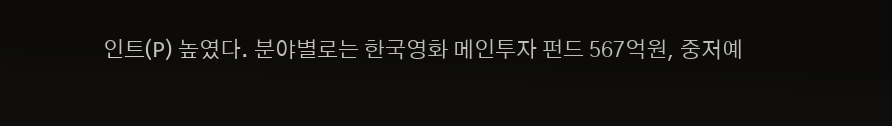인트(P) 높였다. 분야별로는 한국영화 메인투자 펀드 567억원, 중저예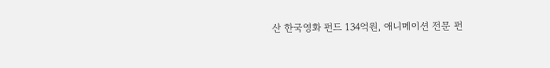산 한국영화 펀드 134억원, 애니메이션 전문 펀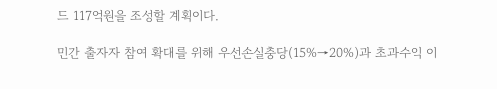드 117억원을 조성할 계획이다.

민간 출자자 참여 확대를 위해 우선손실충당(15%→20%)과 초과수익 이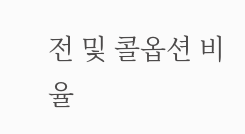전 및 콜옵션 비율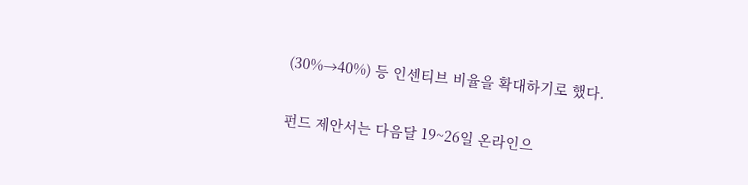(30%→40%) 등 인센티브 비율을 확대하기로 했다.


펀드 제안서는 다음달 19~26일 온라인으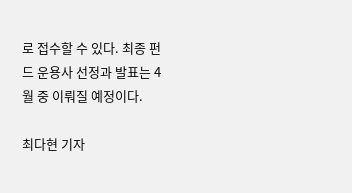로 접수할 수 있다. 최종 펀드 운용사 선정과 발표는 4월 중 이뤄질 예정이다.

최다현 기자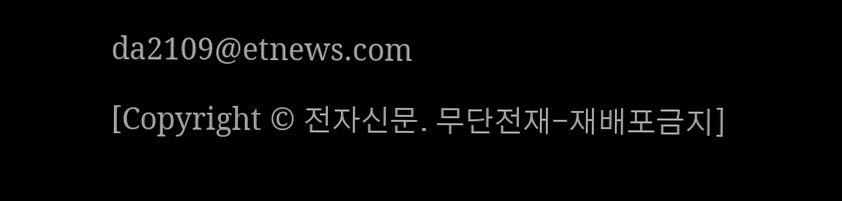da2109@etnews.com

[Copyright © 전자신문. 무단전재-재배포금지]